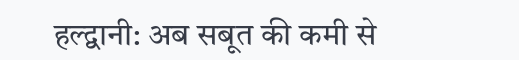हल्द्वानी: अब सबूत की कमी से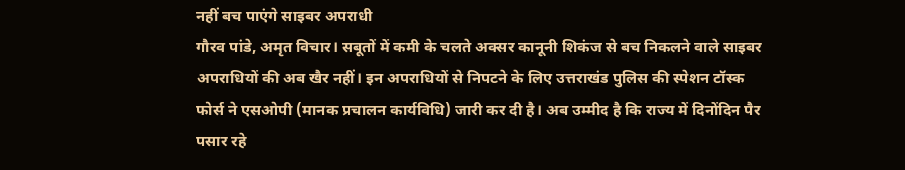नहीं बच पाएंगे साइबर अपराधी
गौरव पांडे, अमृत विचार। सबूतों में कमी के चलते अक्सर कानूनी शिकंज से बच निकलने वाले साइबर अपराधियों की अब खैर नहीं। इन अपराधियों से निपटने के लिए उत्तराखंड पुलिस की स्पेशन टॉस्क फोर्स ने एसओपी (मानक प्रचालन कार्यविधि) जारी कर दी है। अब उम्मीद है कि राज्य में दिनोंदिन पैर पसार रहे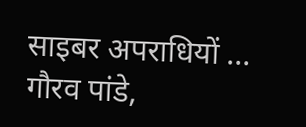साइबर अपराधियों …
गौरव पांडे,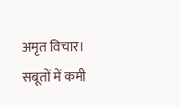अमृत विचार। सबूतों में कमी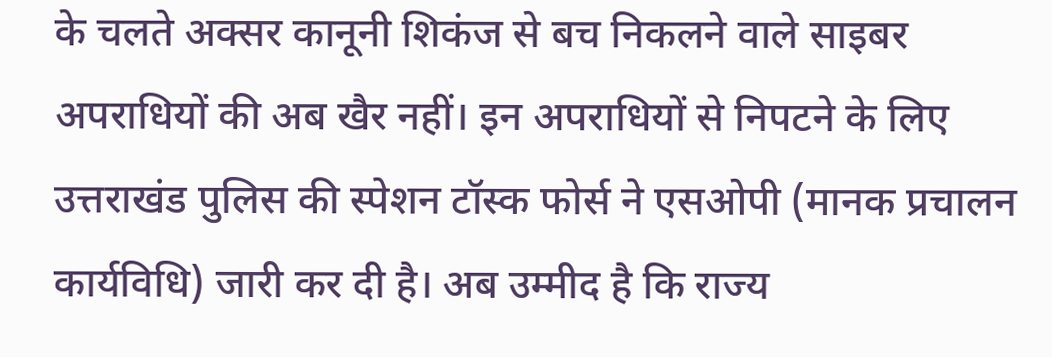के चलते अक्सर कानूनी शिकंज से बच निकलने वाले साइबर अपराधियों की अब खैर नहीं। इन अपराधियों से निपटने के लिए उत्तराखंड पुलिस की स्पेशन टॉस्क फोर्स ने एसओपी (मानक प्रचालन कार्यविधि) जारी कर दी है। अब उम्मीद है कि राज्य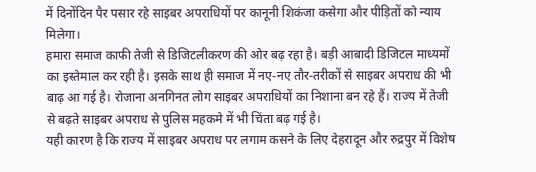में दिनोंदिन पैर पसार रहे साइबर अपराधियों पर कानूनी शिकंजा कसेगा और पीड़ितों को न्याय मिलेगा।
हमारा समाज काफी तेजी से डिजिटलीकरण की ओर बढ़ रहा है। बड़ी आबादी डिजिटल माध्यमों का इस्तेमाल कर रही है। इसके साथ ही समाज में नए-नए तौर-तरीकों से साइबर अपराध की भी बाढ़ आ गई है। रोजाना अनगिनत लोग साइबर अपराधियों का निशाना बन रहे हैं। राज्य में तेजी से बढ़ते साइबर अपराध से पुलिस महकमे में भी चिंता बढ़ गई है।
यही कारण है कि राज्य में साइबर अपराध पर लगाम कसने के लिए देहरादून और रुद्रपुर में विशेष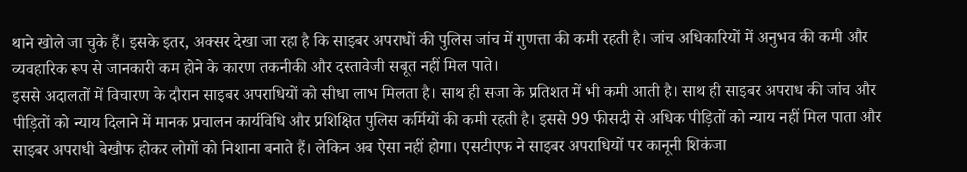थाने खोले जा चुके हैं। इसके इतर, अक्सर देखा जा रहा है कि साइबर अपराधों की पुलिस जांच में गुणत्ता की कमी रहती है। जांच अधिकारियों में अनुभव की कमी और व्यवहारिक रूप से जानकारी कम होने के कारण तकनीकी और दस्तावेजी सबूत नहीं मिल पाते।
इससे अदालतों में विचारण के दौरान साइबर अपराधियों को सीधा लाभ मिलता है। साथ ही सजा के प्रतिशत में भी कमी आती है। साथ ही साइबर अपराध की जांच और पीड़ितों को न्याय दिलाने में मानक प्रचालन कार्यविधि और प्रशिक्षित पुलिस कर्मियों की कमी रहती है। इससे 99 फीसदी से अधिक पीड़ितों को न्याय नहीं मिल पाता और साइबर अपराधी बेखौफ होकर लोगों को निशाना बनाते हैं। लेकिन अब ऐसा नहीं होगा। एसटीएफ ने साइबर अपराधियों पर कानूनी शिकंजा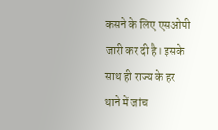कसने के लिए एसओपी जारी कर दी है। इसके साथ ही राज्य के हर थाने में जांच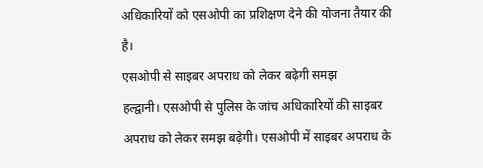अधिकारियों को एसओपी का प्रशिक्षण देने की योजना तैयार की है।
एसओपी से साइबर अपराध को लेकर बढ़ेगी समझ
हल्द्वानी। एसओपी से पुलिस के जांच अधिकारियों की साइबर अपराध को लेकर समझ बढ़ेगी। एसओपी में साइबर अपराध के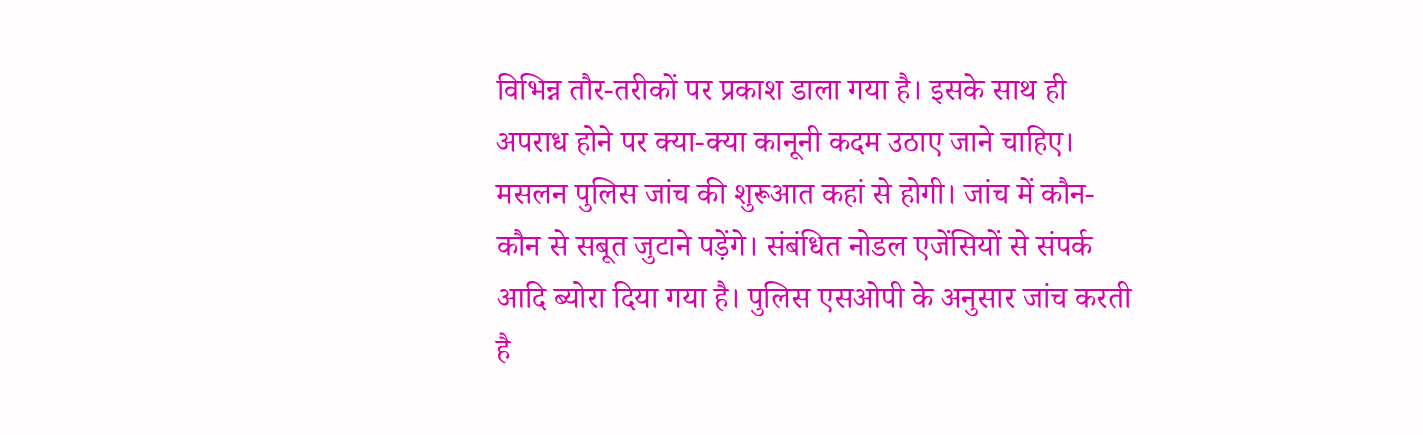विभिन्न तौर-तरीकों पर प्रकाश डाला गया है। इसके साथ ही अपराध होने पर क्या-क्या कानूनी कदम उठाए जाने चाहिए। मसलन पुलिस जांच की शुरूआत कहां से होगी। जांच में कौन-कौन से सबूत जुटाने पड़ेंगे। संबंधित नोडल एजेंसियों से संपर्क आदि ब्योरा दिया गया है। पुलिस एसओपी के अनुसार जांच करती है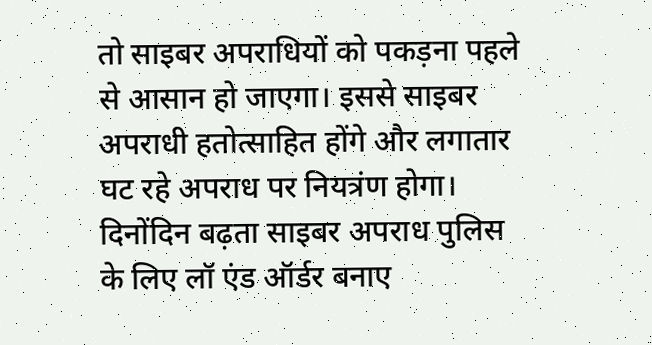तो साइबर अपराधियों को पकड़ना पहले से आसान हो जाएगा। इससे साइबर अपराधी हतोत्साहित होंगे और लगातार घट रहे अपराध पर नियत्रंण होगा।
दिनोंदिन बढ़ता साइबर अपराध पुलिस के लिए लॉ एंड ऑर्डर बनाए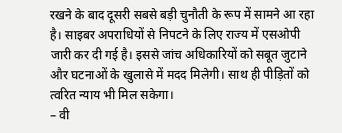रखने के बाद दूसरी सबसे बड़ी चुनौती के रूप में सामने आ रहा है। साइबर अपराधियों से निपटने के लिए राज्य में एसओपी जारी कर दी गई है। इससे जांच अधिकारियों को सबूत जुटाने और घटनाओं के खुलासे में मदद मिलेगी। साथ ही पीड़ितों को त्वरित न्याय भी मिल सकेगा।
– वी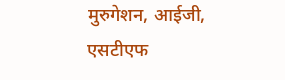मुरुगेशन, आईजी, एसटीएफ